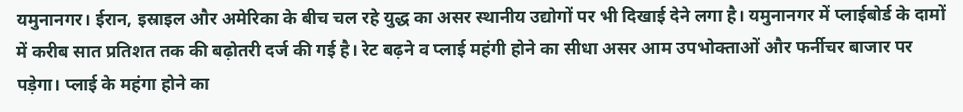यमुनानगर। ईरान, इस्राइल और अमेरिका के बीच चल रहे युद्ध का असर स्थानीय उद्योगों पर भी दिखाई देने लगा है। यमुनानगर में प्लाईबोर्ड के दामों में करीब सात प्रतिशत तक की बढ़ोतरी दर्ज की गई है। रेट बढ़ने व प्लाई महंगी होने का सीधा असर आम उपभोक्ताओं और फर्नीचर बाजार पर पड़ेगा। प्लाई के महंगा होने का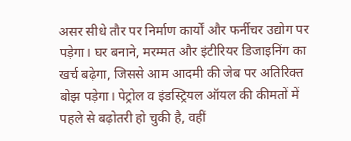असर सीधे तौर पर निर्माण कार्यों और फर्नीचर उद्योग पर पड़ेगा। घर बनाने, मरम्मत और इंटीरियर डिजाइनिंग का खर्च बढ़ेगा, जिससे आम आदमी की जेब पर अतिरिक्त बोझ पड़ेगा। पेट्रोल व इंडस्ट्रियल ऑयल की कीमतों में पहले से बढ़ोतरी हो चुकी है, वहीं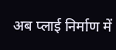अब प्लाई निर्माण में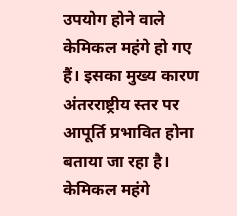उपयोग होने वाले केमिकल महंगे हो गए हैं। इसका मुख्य कारण अंतरराष्ट्रीय स्तर पर आपूर्ति प्रभावित होना बताया जा रहा है।
केमिकल महंगे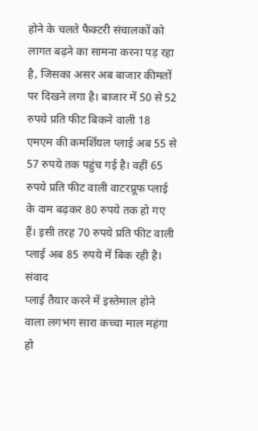होने के चलते फैक्टरी संचालकों को लागत बढ़ने का सामना करना पड़ रहा है, जिसका असर अब बाजार कीमतों पर दिखने लगा है। बाजार में 50 से 52 रुपये प्रति फीट बिकने वाली 18 एमएम की कमर्शियल प्लाई अब 55 से 57 रुपये तक पहुंच गई है। वहीं 65 रुपये प्रति फीट वाली वाटरप्रूफ प्लाई के दाम बढ़कर 80 रुपये तक हो गए हैं। इसी तरह 70 रुपये प्रति फीट वाली प्लाई अब 85 रुपये में बिक रही है। संवाद
प्लाई तैयार करने में इस्तेमाल होने वाला लगभग सारा कच्चा माल महंगा हो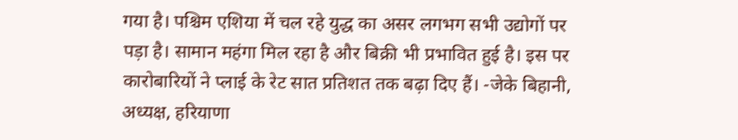गया है। पश्चिम एशिया में चल रहे युद्ध का असर लगभग सभी उद्योगों पर पड़ा है। सामान महंगा मिल रहा है और बिक्री भी प्रभावित हुई है। इस पर कारोबारियों ने प्लाई के रेट सात प्रतिशत तक बढ़ा दिए हैं। -जेके बिहानी, अध्यक्ष, हरियाणा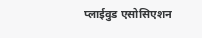प्लाईवुड एसोसिएशन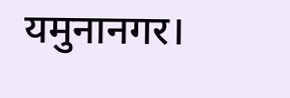यमुनानगर।